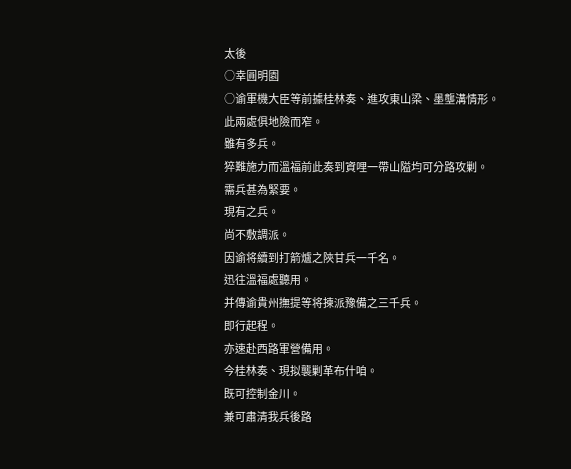太後
○幸圓明園
○谕軍機大臣等前據桂林奏、進攻東山梁、墨壟溝情形。
此兩處俱地險而窄。
雖有多兵。
猝難施力而溫福前此奏到資哩一帶山隘均可分路攻剿。
需兵甚為緊要。
現有之兵。
尚不敷調派。
因谕将續到打箭爐之陝甘兵一千名。
迅往溫福處聽用。
并傳谕貴州撫提等将揀派豫備之三千兵。
即行起程。
亦速赴西路軍營備用。
今桂林奏、現拟襲剿革布什咱。
既可控制金川。
兼可肅清我兵後路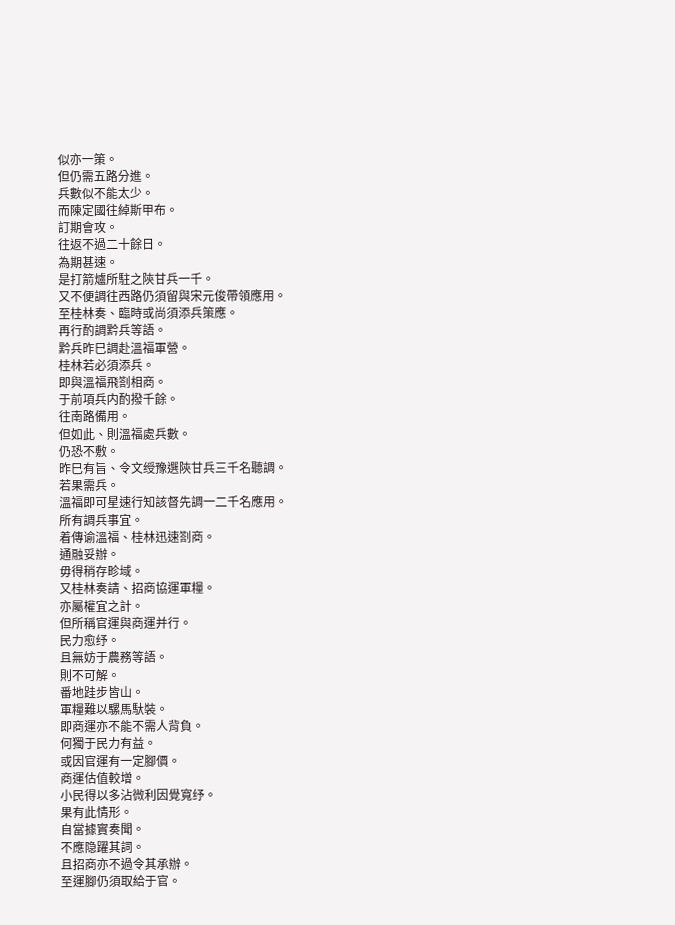似亦一策。
但仍需五路分進。
兵數似不能太少。
而陳定國往綽斯甲布。
訂期會攻。
往返不過二十餘日。
為期甚速。
是打箭爐所駐之陝甘兵一千。
又不便調往西路仍須留與宋元俊帶領應用。
至桂林奏、臨時或尚須添兵策應。
再行酌調黔兵等語。
黔兵昨巳調赴溫福軍營。
桂林若必須添兵。
即與溫福飛劄相商。
于前項兵内酌撥千餘。
往南路備用。
但如此、則溫福處兵數。
仍恐不敷。
昨巳有旨、令文绶豫選陝甘兵三千名聽調。
若果需兵。
溫福即可星速行知該督先調一二千名應用。
所有調兵事宜。
着傳谕溫福、桂林迅速劄商。
通融妥辦。
毋得稍存畛域。
又桂林奏請、招商協運軍糧。
亦屬權宜之計。
但所稱官運與商運并行。
民力愈纾。
且無妨于農務等語。
則不可解。
番地跬步皆山。
軍糧難以騾馬馱裝。
即商運亦不能不需人背負。
何獨于民力有益。
或因官運有一定腳價。
商運估值較增。
小民得以多沾微利因覺寬纾。
果有此情形。
自當據實奏聞。
不應隐躍其詞。
且招商亦不過令其承辦。
至運腳仍須取給于官。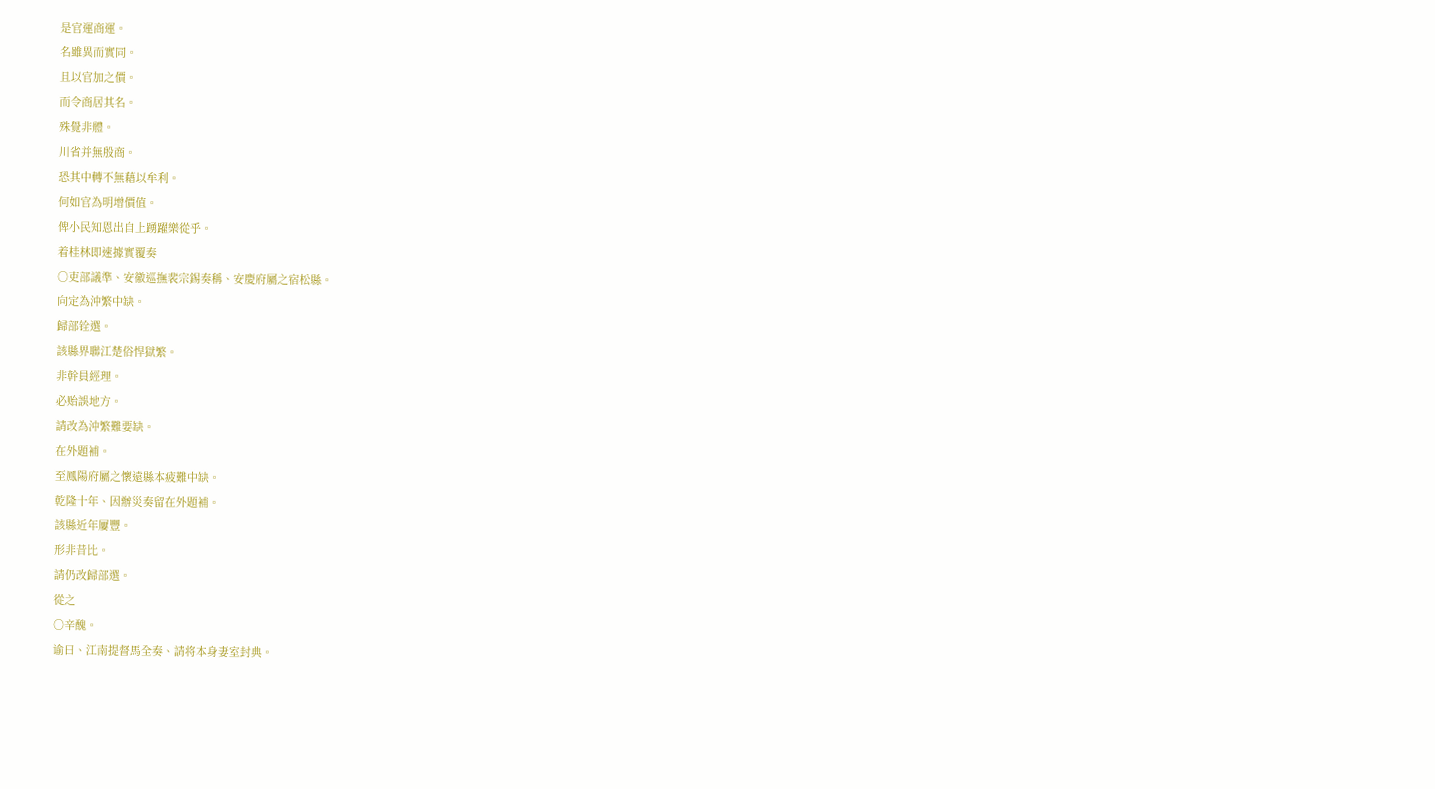是官運商運。
名雖異而實同。
且以官加之價。
而令商居其名。
殊覺非體。
川省并無殷商。
恐其中轉不無藉以牟利。
何如官為明增價值。
俾小民知恩出自上踴躍樂從乎。
着桂林即速據實覆奏
○吏部議準、安徽巡撫裴宗錫奏稱、安慶府屬之宿松縣。
向定為沖繁中缺。
歸部铨選。
該縣界聯江楚俗悍獄繁。
非幹員經理。
必贻誤地方。
請改為沖繁難要缺。
在外題補。
至鳳陽府屬之懷遠縣本疲難中缺。
乾隆十年、因辦災奏留在外題補。
該縣近年屢豐。
形非昔比。
請仍改歸部選。
從之
○辛醜。
谕曰、江南提督馬全奏、請将本身妻室封典。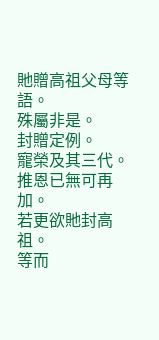貤贈高祖父母等語。
殊屬非是。
封贈定例。
寵榮及其三代。
推恩已無可再加。
若更欲貤封高祖。
等而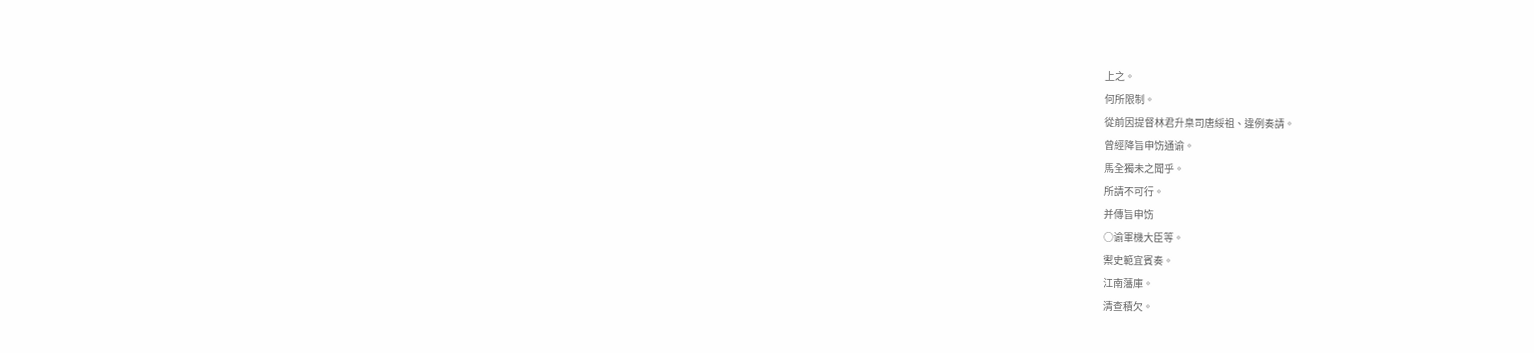上之。
何所限制。
從前因提督林君升臬司唐綏祖、違例奏請。
曾經降旨申饬通谕。
馬全獨未之聞乎。
所請不可行。
并傳旨申饬
○谕軍機大臣等。
禦史範宜賓奏。
江南藩庫。
清查積欠。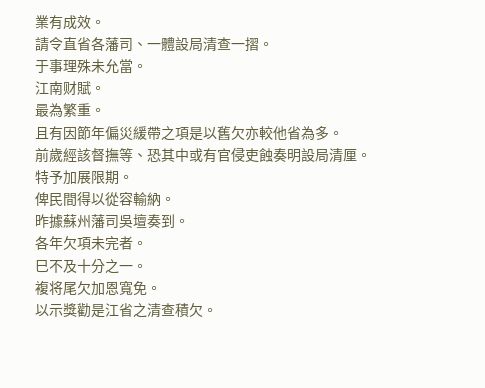業有成效。
請令直省各藩司、一體設局清查一摺。
于事理殊未允當。
江南财賦。
最為繁重。
且有因節年偏災緩帶之項是以舊欠亦較他省為多。
前歲經該督撫等、恐其中或有官侵吏蝕奏明設局清厘。
特予加展限期。
俾民間得以從容輸納。
昨據蘇州藩司吳壇奏到。
各年欠項未完者。
巳不及十分之一。
複将尾欠加恩寬免。
以示獎勸是江省之清查積欠。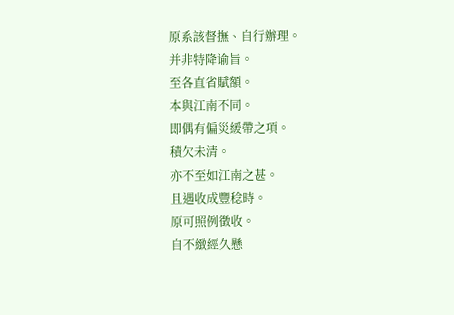原系該督撫、自行辦理。
并非特降谕旨。
至各直省賦額。
本與江南不同。
即偶有偏災緩帶之項。
積欠未清。
亦不至如江南之甚。
且遇收成豐稔時。
原可照例徵收。
自不緻經久懸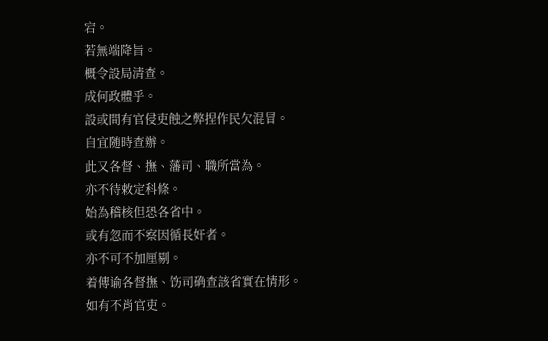宕。
若無端降旨。
概令設局清查。
成何政體乎。
設或間有官侵吏蝕之弊捏作民欠混冒。
自宜随時查辦。
此又各督、撫、藩司、職所當為。
亦不待敕定科條。
始為稽核但恐各省中。
或有忽而不察因循長奸者。
亦不可不加厘剔。
着傳谕各督撫、饬司确查該省實在情形。
如有不肖官吏。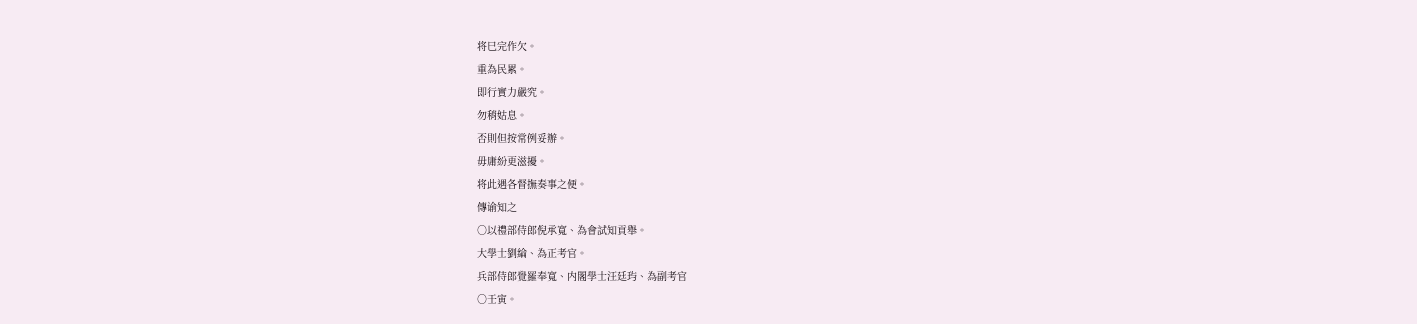将巳完作欠。
重為民累。
即行實力嚴究。
勿稍姑息。
否則但按常例妥辦。
毋庸紛更滋擾。
将此遇各督撫奏事之便。
傳谕知之
○以禮部侍郎倪承寬、為會試知貢舉。
大學士劉綸、為正考官。
兵部侍郎覺羅奉寬、内閣學士汪廷玙、為副考官
○壬寅。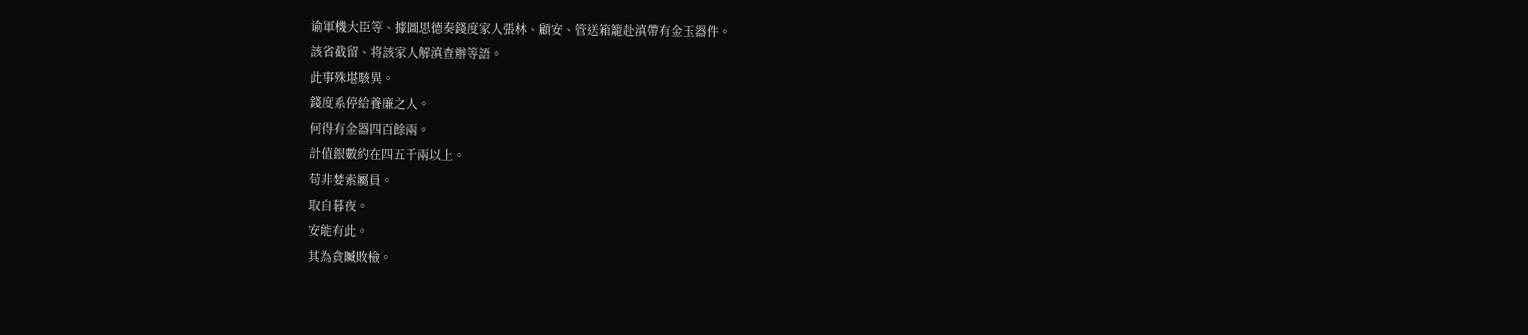谕軍機大臣等、據圖思德奏錢度家人張林、顧安、管送箱籠赴滇帶有金玉器件。
該省截留、将該家人解滇查辦等語。
此事殊堪駭異。
錢度系停給養廉之人。
何得有金器四百餘兩。
計值銀數約在四五千兩以上。
苟非婪索屬員。
取自暮夜。
安能有此。
其為貪贓敗檢。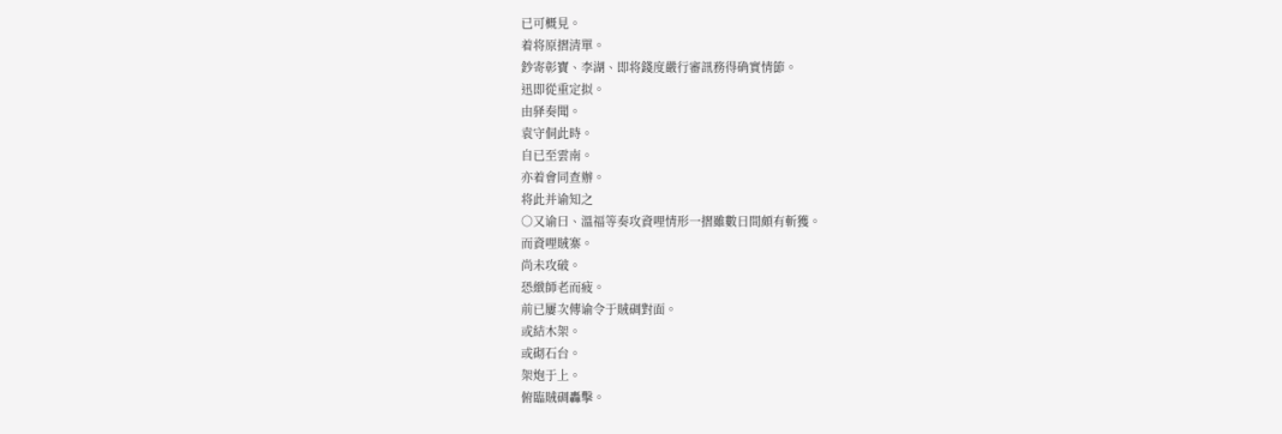已可概見。
着将原摺清單。
鈔寄彰寶、李湖、即将錢度嚴行審訊務得确實情節。
迅即從重定拟。
由驿奏聞。
袁守侗此時。
自已至雲南。
亦着會同查辦。
将此并谕知之
○又谕曰、溫福等奏攻資哩情形一摺雖數日間頗有斬獲。
而資哩賊寨。
尚未攻破。
恐緻師老而疲。
前已屢次傳谕令于賊碉對面。
或結木架。
或砌石台。
架炮于上。
俯臨賊碉轟擊。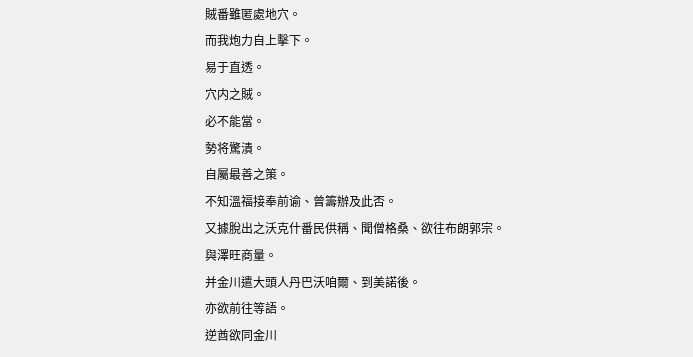賊番雖匿處地穴。
而我炮力自上擊下。
易于直透。
穴内之賊。
必不能當。
勢将驚潰。
自屬最善之策。
不知溫福接奉前谕、曾籌辦及此否。
又據脫出之沃克什番民供稱、聞僧格桑、欲往布朗郭宗。
與澤旺商量。
并金川遣大頭人丹巴沃咱爾、到美諾後。
亦欲前往等語。
逆酋欲同金川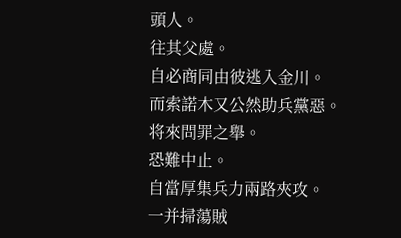頭人。
往其父處。
自必商同由彼逃入金川。
而索諾木又公然助兵黨惡。
将來問罪之舉。
恐難中止。
自當厚集兵力兩路夾攻。
一并掃蕩賊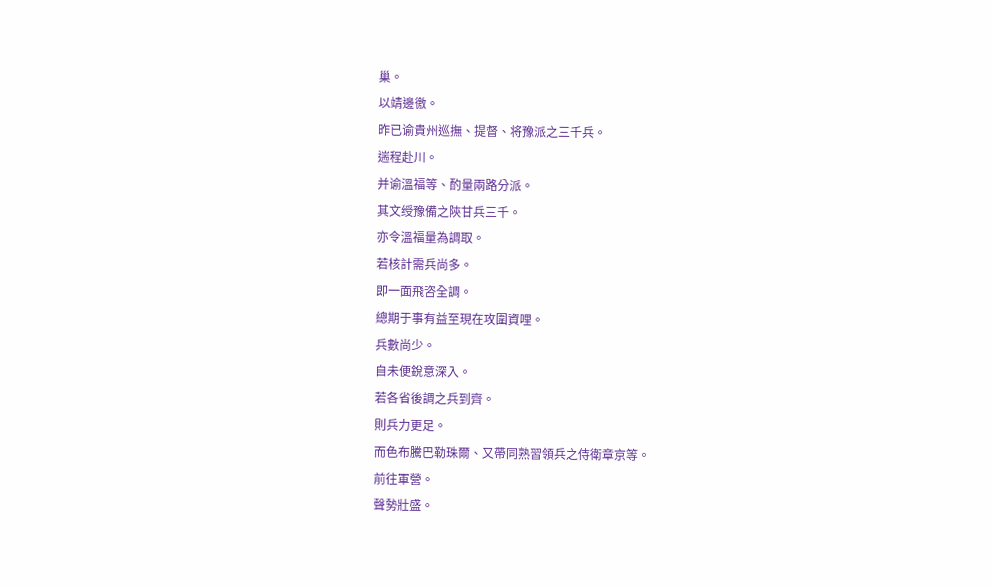巢。
以靖邊徼。
昨已谕貴州巡撫、提督、将豫派之三千兵。
遄程赴川。
并谕溫福等、酌量兩路分派。
其文绶豫備之陝甘兵三千。
亦令溫福量為調取。
若核計需兵尚多。
即一面飛咨全調。
總期于事有益至現在攻圍資哩。
兵數尚少。
自未便銳意深入。
若各省後調之兵到齊。
則兵力更足。
而色布騰巴勒珠爾、又帶同熟習領兵之侍衛章京等。
前往軍營。
聲勢壯盛。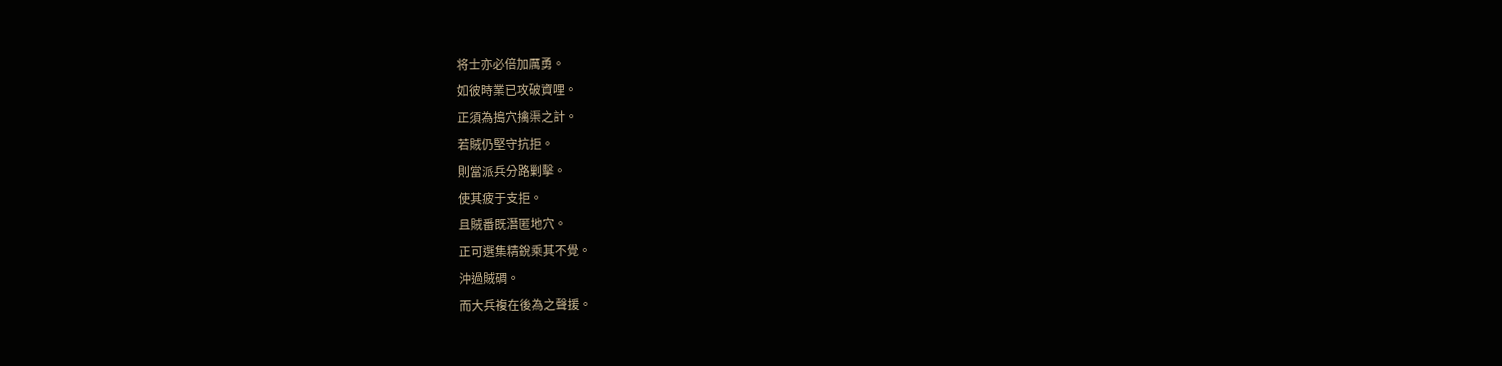将士亦必倍加厲勇。
如彼時業已攻破資哩。
正須為搗穴擒渠之計。
若賊仍堅守抗拒。
則當派兵分路剿擊。
使其疲于支拒。
且賊番既潛匿地穴。
正可選集精銳乘其不覺。
沖過賊碉。
而大兵複在後為之聲援。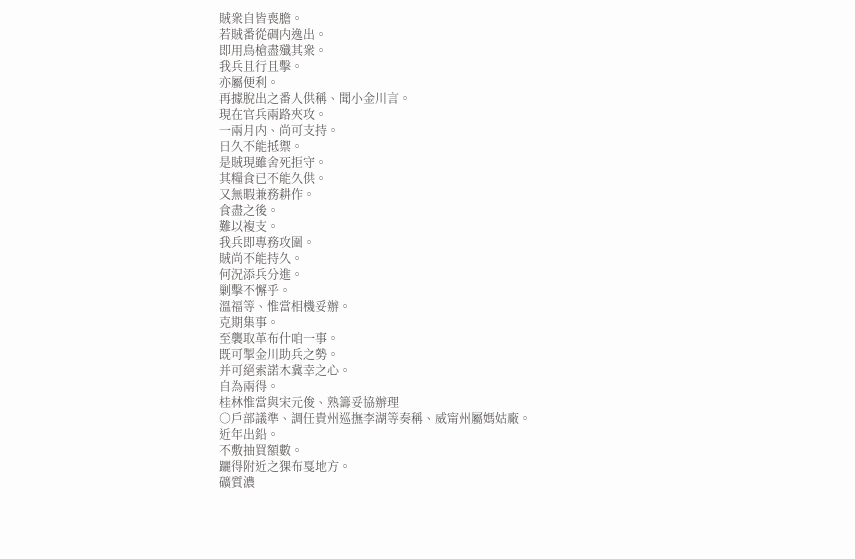賊衆自皆喪膽。
若賊番從碉内逸出。
即用鳥槍盡殲其衆。
我兵且行且擊。
亦屬便利。
再據脫出之番人供稱、聞小金川言。
現在官兵兩路夾攻。
一兩月内、尚可支持。
日久不能抵禦。
是賊現雖舍死拒守。
其糧食已不能久供。
又無暇兼務耕作。
食盡之後。
難以複支。
我兵即專務攻圍。
賊尚不能持久。
何況添兵分進。
剿擊不懈乎。
溫福等、惟當相機妥辦。
克期集事。
至襲取革布什咱一事。
既可掣金川助兵之勢。
并可絕索諾木冀幸之心。
自為兩得。
桂林惟當與宋元俊、熟籌妥協辦理
○戶部議準、調任貴州巡撫李湖等奏稱、威甯州屬媽姑廠。
近年出鉛。
不敷抽買額數。
躧得附近之猓布戛地方。
礦質濃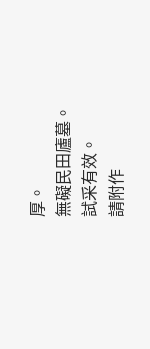厚。
無礙民田廬墓。
試采有效。
請附作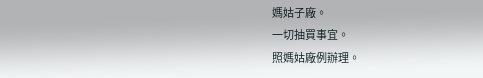媽姑子廠。
一切抽買事宜。
照媽姑廠例辦理。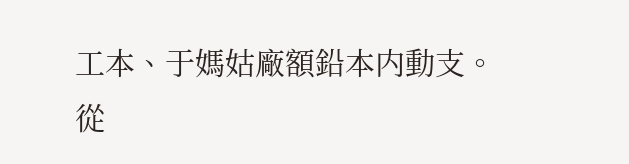工本、于媽姑廠額鉛本内動支。
從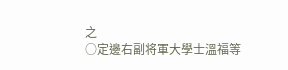之
○定邊右副将軍大學士溫福等